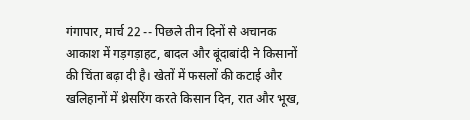गंगापार, मार्च 22 -- पिछले तीन दिनों से अचानक आकाश में गड़गड़ाहट, बादल और बूंदाबांदी ने किसानों की चिंता बढ़ा दी है। खेतों में फसलों की कटाई और खलिहानों में थ्रेसरिंग करते किसान दिन, रात और भूख,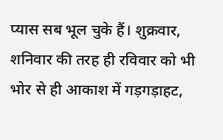प्यास सब भूल चुके हैं। शुक्रवार, शनिवार की तरह ही रविवार को भी भोर से ही आकाश में गड़गड़ाहट,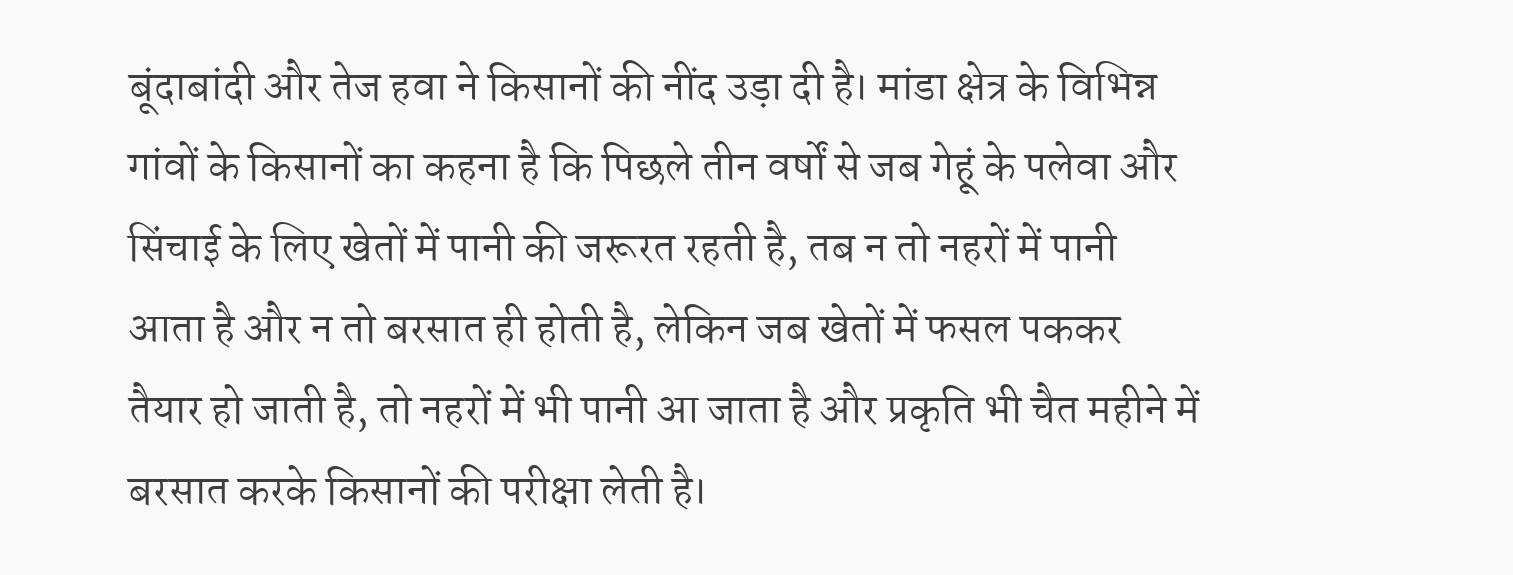बूंदाबांदी और तेज हवा ने किसानों की नींद उड़ा दी है। मांडा क्षेत्र के विभिन्न गांवों के किसानों का कहना है कि पिछले तीन वर्षों से जब गेहूं के पलेवा और सिंचाई के लिए खेतों में पानी की जरूरत रहती है, तब न तो नहरों में पानी आता है और न तो बरसात ही होती है, लेकिन जब खेतों में फसल पककर तैयार हो जाती है, तो नहरों में भी पानी आ जाता है और प्रकृति भी चैत महीने में बरसात करके किसानों की परीक्षा लेती है।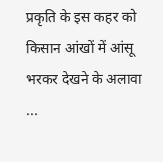प्रकृति के इस कहर को किसान आंखों में आंसू भरकर देखने के अलावा ...